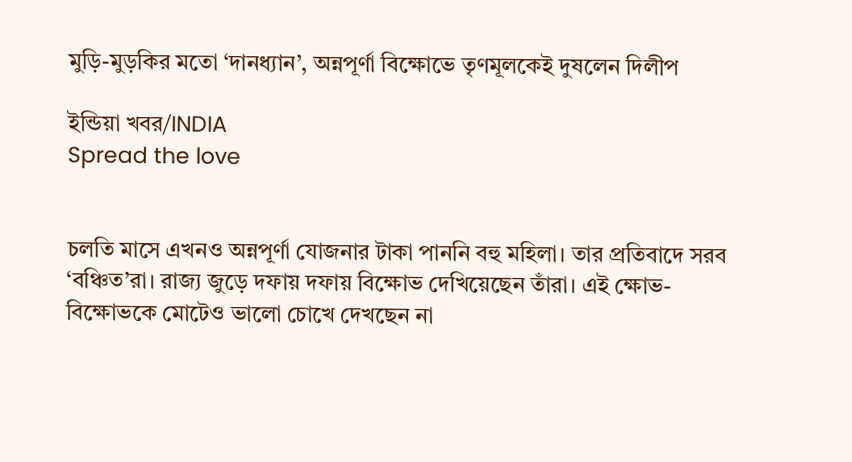মুড়ি-মুড়কির মতো ‘দানধ্যান’, অন্নপূর্ণা বিক্ষোভে তৃণমূলকেই দুষলেন দিলীপ

ইন্ডিয়া খবর/INDIA
Spread the love


চলতি মাসে এখনও অন্নপূর্ণা যোজনার টাকা পাননি বহু মহিলা। তার প্রতিবাদে সরব ‘বঞ্চিত’রা। রাজ্য জুড়ে দফায় দফায় বিক্ষোভ দেখিয়েছেন তাঁরা। এই ক্ষোভ-বিক্ষোভকে মোটেও ভালো চোখে দেখছেন না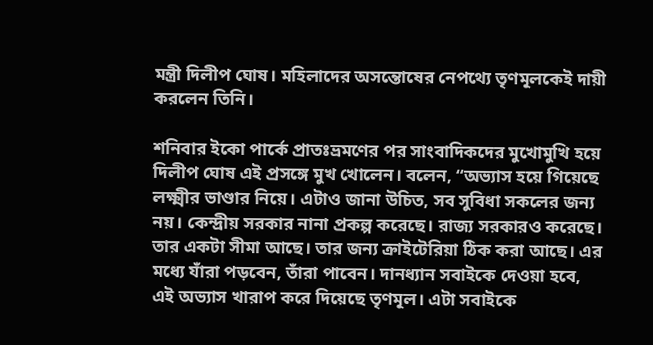মন্ত্রী দিলীপ ঘোষ। মহিলাদের অসন্তোষের নেপথ্যে তৃণমূলকেই দায়ী করলেন তিনি।

শনিবার ইকো পার্কে প্রাতঃভ্রমণের পর সাংবাদিকদের মুখোমুখি হয়ে দিলীপ ঘোষ এই প্রসঙ্গে মুখ খোলেন। বলেন, “অভ্যাস হয়ে গিয়েছে লক্ষ্মীর ভাণ্ডার নিয়ে। এটাও জানা উচিত, সব সুবিধা সকলের জন্য নয়। কেন্দ্রীয় সরকার নানা প্রকল্প করেছে। রাজ্য সরকারও করেছে। তার একটা সীমা আছে। তার জন্য ক্রাইটেরিয়া ঠিক করা আছে। এর মধ্যে যাঁরা পড়বেন, তাঁরা পাবেন। দানধ্যান সবাইকে দেওয়া হবে, এই অভ্যাস খারাপ করে দিয়েছে তৃণমূল। এটা সবাইকে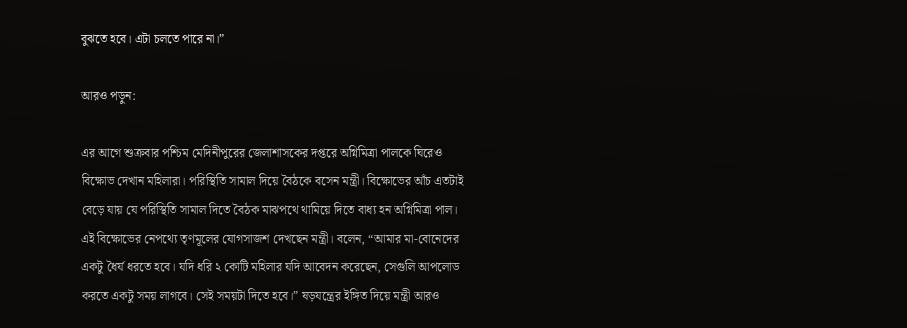বুঝতে হবে। এটা চলতে পারে না।”

আরও পড়ুন:

এর আগে শুক্রবার পশ্চিম মেদিনীপুরের জেলাশাসকের দপ্তরে অগ্নিমিত্রা পালকে ঘিরেও বিক্ষোভ দেখান মহিলারা। পরিস্থিতি সামাল দিয়ে বৈঠকে বসেন মন্ত্রী। বিক্ষোভের আঁচ এতটাই বেড়ে যায় যে পরিস্থিতি সামাল দিতে বৈঠক মাঝপথে থামিয়ে দিতে বাধ্য হন অগ্নিমিত্রা পাল। এই বিক্ষোভের নেপথ্যে তৃণমূলের যোগসাজশ দেখছেন মন্ত্রী। বলেন, “আমার মা-বোনেদের একটু ধৈর্য ধরতে হবে। যদি ধরি ২ কোটি মহিলার যদি আবেদন করেছেন, সেগুলি আপলোড করতে একটু সময় লাগবে। সেই সময়টা দিতে হবে।” ষড়যন্ত্রের ইঙ্গিত দিয়ে মন্ত্রী আরও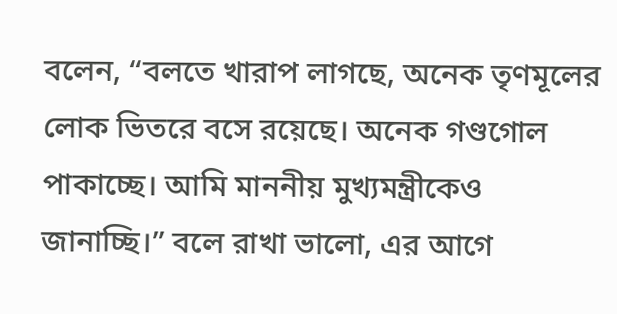বলেন, “বলতে খারাপ লাগছে, অনেক তৃণমূলের লোক ভিতরে বসে রয়েছে। অনেক গণ্ডগোল পাকাচ্ছে। আমি মাননীয় মুখ্যমন্ত্রীকেও জানাচ্ছি।” বলে রাখা ভালো, এর আগে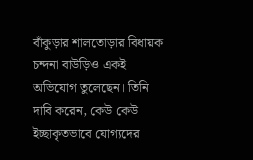বাঁকুড়ার শালতোড়ার বিধায়ক চন্দনা বাউড়িও একই অভিযোগ তুলেছেন। তিনি দাবি করেন, কেউ কেউ ইচ্ছাকৃতভাবে যোগ্যদের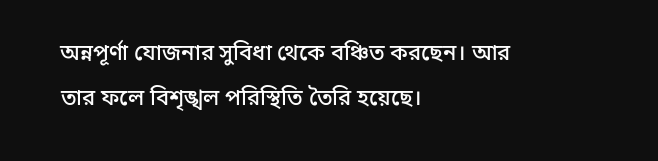অন্নপূর্ণা যোজনার সুবিধা থেকে বঞ্চিত করছেন। আর তার ফলে বিশৃঙ্খল পরিস্থিতি তৈরি হয়েছে।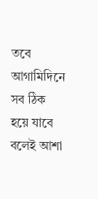তবে আগামিদিনে সব ঠিক হয়ে যাবে বলেই আশা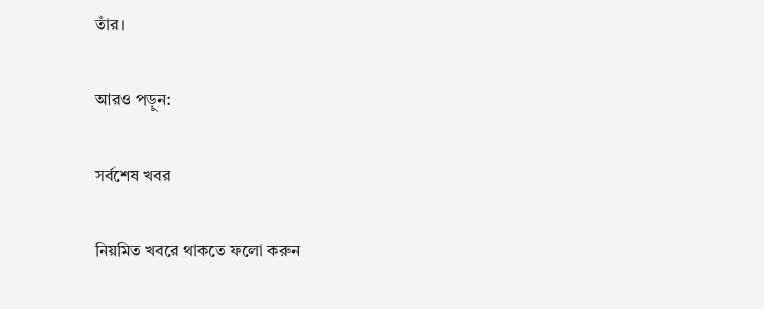তাঁর।

আরও পড়ুন:

সর্বশেষ খবর

নিয়মিত খবরে থাকতে ফলো করুন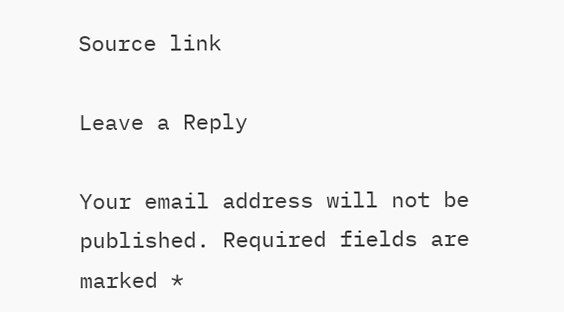Source link

Leave a Reply

Your email address will not be published. Required fields are marked *